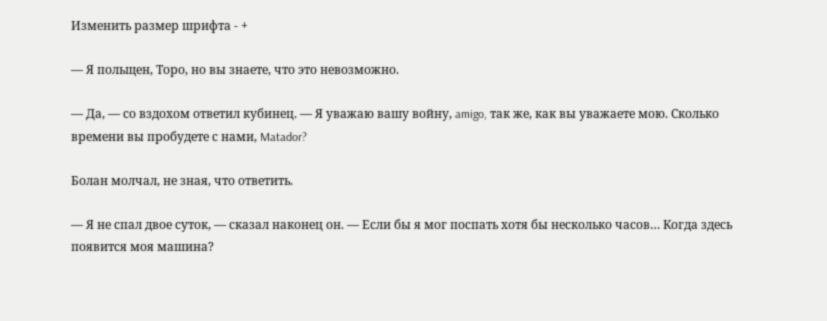Изменить размер шрифта - +

— Я польщен, Торо, но вы знаете, что это невозможно.

— Да, — со вздохом ответил кубинец. — Я уважаю вашу войну, amigo, так же, как вы уважаете мою. Сколько времени вы пробудете с нами, Matador?

Болан молчал, не зная, что ответить.

— Я не спал двое суток, — сказал наконец он. — Если бы я мог поспать хотя бы несколько часов… Когда здесь появится моя машина?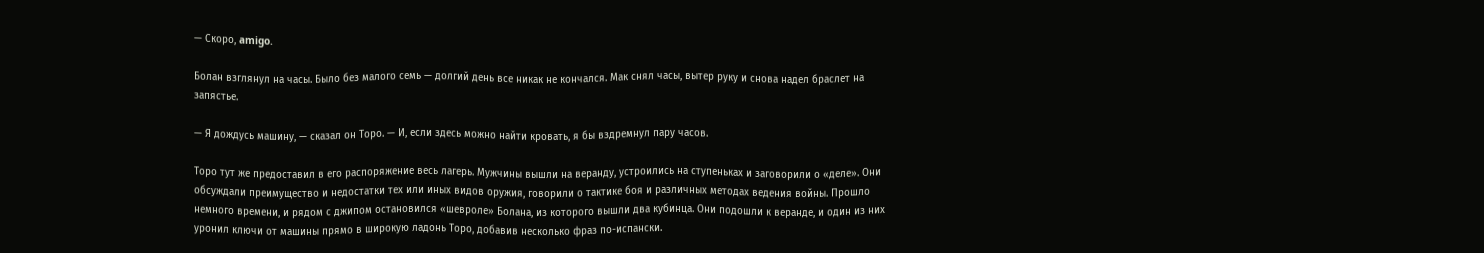— Скоро, amigo.

Болан взглянул на часы. Было без малого семь — долгий день все никак не кончался. Мак снял часы, вытер руку и снова надел браслет на запястье.

— Я дождусь машину, — сказал он Торо. — И, если здесь можно найти кровать, я бы вздремнул пару часов.

Торо тут же предоставил в его распоряжение весь лагерь. Мужчины вышли на веранду, устроились на ступеньках и заговорили о «деле». Они обсуждали преимущество и недостатки тех или иных видов оружия, говорили о тактике боя и различных методах ведения войны. Прошло немного времени, и рядом с джипом остановился «шевроле» Болана, из которого вышли два кубинца. Они подошли к веранде, и один из них уронил ключи от машины прямо в широкую ладонь Торо, добавив несколько фраз по-испански.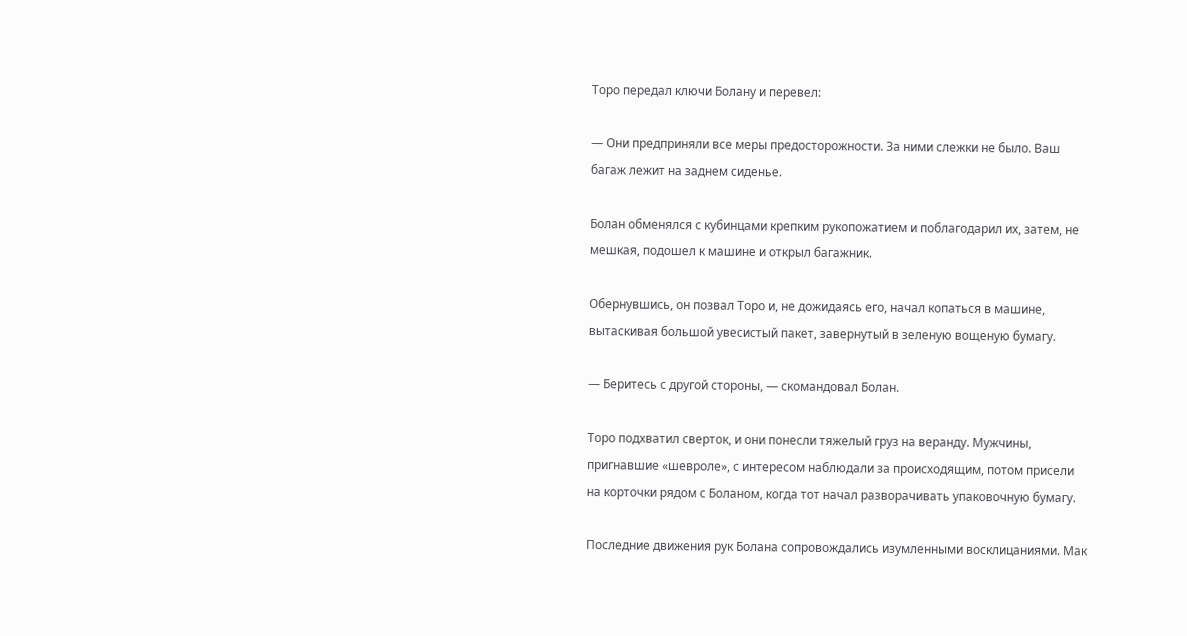Торо передал ключи Болану и перевел:

— Они предприняли все меры предосторожности. За ними слежки не было. Ваш багаж лежит на заднем сиденье.

Болан обменялся с кубинцами крепким рукопожатием и поблагодарил их, затем, не мешкая, подошел к машине и открыл багажник.

Обернувшись, он позвал Торо и, не дожидаясь его, начал копаться в машине, вытаскивая большой увесистый пакет, завернутый в зеленую вощеную бумагу.

— Беритесь с другой стороны, — скомандовал Болан.

Торо подхватил сверток, и они понесли тяжелый груз на веранду. Мужчины, пригнавшие «шевроле», с интересом наблюдали за происходящим, потом присели на корточки рядом с Боланом, когда тот начал разворачивать упаковочную бумагу.

Последние движения рук Болана сопровождались изумленными восклицаниями. Мак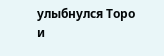улыбнулся Торо и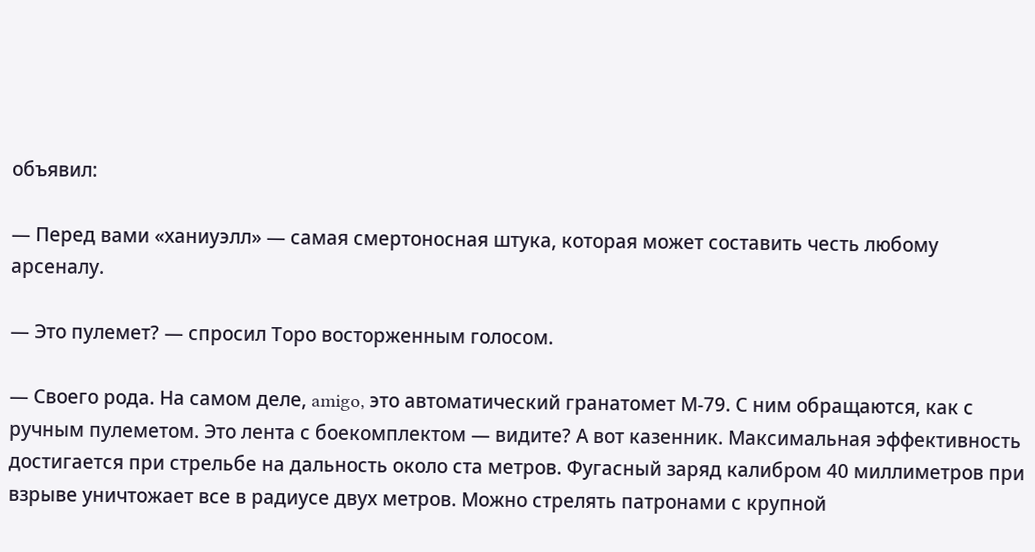объявил:

— Перед вами «ханиуэлл» — самая смертоносная штука, которая может составить честь любому арсеналу.

— Это пулемет? — спросил Торо восторженным голосом.

— Своего рода. На самом деле, amigo, это автоматический гранатомет М-79. С ним обращаются, как с ручным пулеметом. Это лента с боекомплектом — видите? А вот казенник. Максимальная эффективность достигается при стрельбе на дальность около ста метров. Фугасный заряд калибром 40 миллиметров при взрыве уничтожает все в радиусе двух метров. Можно стрелять патронами с крупной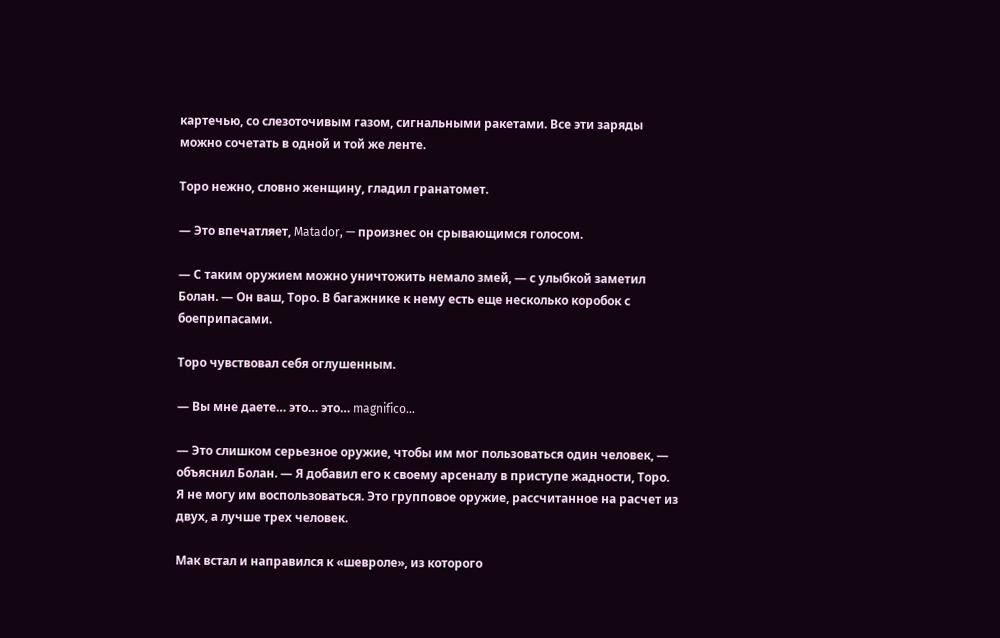картечью, со слезоточивым газом, сигнальными ракетами. Все эти заряды можно сочетать в одной и той же ленте.

Торо нежно, словно женщину, гладил гранатомет.

— Это впечатляет, Matador, — произнес он срывающимся голосом.

— С таким оружием можно уничтожить немало змей, — с улыбкой заметил Болан. — Он ваш, Торо. В багажнике к нему есть еще несколько коробок с боеприпасами.

Торо чувствовал себя оглушенным.

— Вы мне даете… это… это… magnifico…

— Это слишком серьезное оружие, чтобы им мог пользоваться один человек, — объяснил Болан. — Я добавил его к своему арсеналу в приступе жадности, Торо. Я не могу им воспользоваться. Это групповое оружие, рассчитанное на расчет из двух, а лучше трех человек.

Мак встал и направился к «шевроле», из которого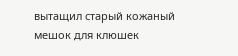вытащил старый кожаный мешок для клюшек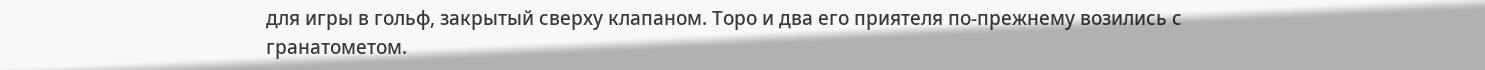для игры в гольф, закрытый сверху клапаном. Торо и два его приятеля по-прежнему возились с гранатометом.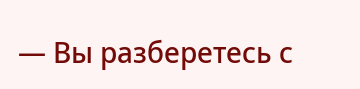— Вы разберетесь с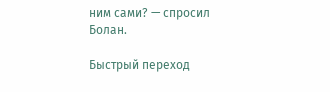ним сами? — спросил Болан.

Быстрый переход